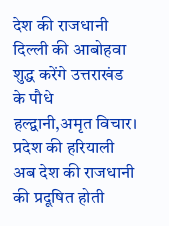देश की राजधानी दिल्ली की आबोहवा शुद्ध करेंगे उत्तराखंड के पौधे
हल्द्वानी,अमृत विचार। प्रदेश की हरियाली अब देश की राजधानी की प्रदूषित होती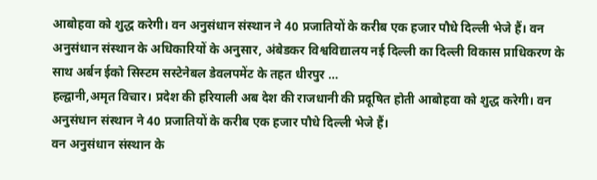आबोहवा को शुद्ध करेगी। वन अनुसंधान संस्थान ने 40 प्रजातियों के करीब एक हजार पौधे दिल्ली भेजे हैं। वन अनुसंधान संस्थान के अधिकारियों के अनुसार, अंबेडकर विश्वविद्यालय नई दिल्ली का दिल्ली विकास प्राधिकरण के साथ अर्बन ईको सिस्टम सस्टेनेबल डेवलपमेंट के तहत धीरपुर …
हल्द्वानी,अमृत विचार। प्रदेश की हरियाली अब देश की राजधानी की प्रदूषित होती आबोहवा को शुद्ध करेगी। वन अनुसंधान संस्थान ने 40 प्रजातियों के करीब एक हजार पौधे दिल्ली भेजे हैं।
वन अनुसंधान संस्थान के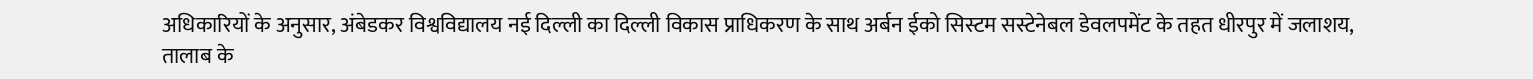अधिकारियों के अनुसार, अंबेडकर विश्वविद्यालय नई दिल्ली का दिल्ली विकास प्राधिकरण के साथ अर्बन ईको सिस्टम सस्टेनेबल डेवलपमेंट के तहत धीरपुर में जलाशय, तालाब के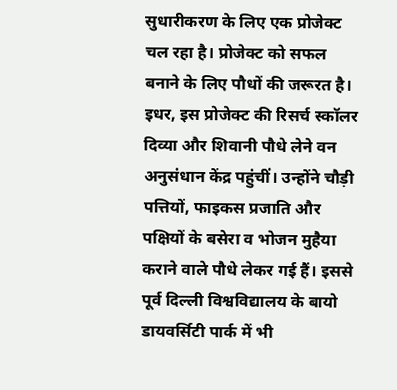सुधारीकरण के लिए एक प्रोजेक्ट चल रहा है। प्रोजेक्ट को सफल बनाने के लिए पौधों की जरूरत है। इधर, इस प्रोजेक्ट की रिसर्च स्कॉलर दिव्या और शिवानी पौधे लेने वन अनुसंधान केंद्र पहुंचीं। उन्होंने चौड़ी पत्तियों, फाइकस प्रजाति और पक्षियों के बसेरा व भोजन मुहैया कराने वाले पौधे लेकर गई हैं। इससे पूर्व दिल्ली विश्वविद्यालय के बायो डायवर्सिटी पार्क में भी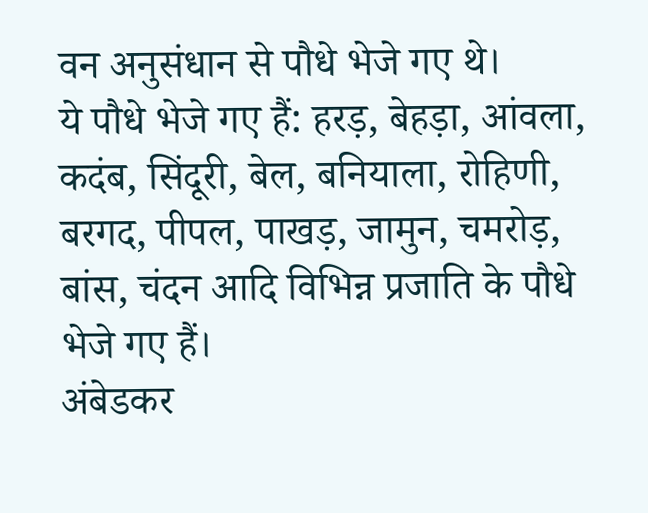वन अनुसंधान से पौधे भेजे गए थे।
ये पौधे भेजे गए हैं: हरड़, बेहड़ा, आंवला, कदंब, सिंदूरी, बेल, बनियाला, रोहिणी, बरगद, पीपल, पाखड़, जामुन, चमरोड़, बांस, चंदन आदि विभिन्न प्रजाति के पौधे भेजे गए हैं।
अंबेडकर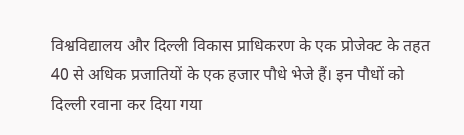विश्वविद्यालय और दिल्ली विकास प्राधिकरण के एक प्रोजेक्ट के तहत 40 से अधिक प्रजातियों के एक हजार पौधे भेजे हैं। इन पौधों को दिल्ली रवाना कर दिया गया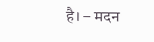है। – मदन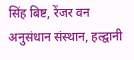सिंह बिष्ट, रेंजर वन अनुसंधान संस्थान, हल्द्वानी